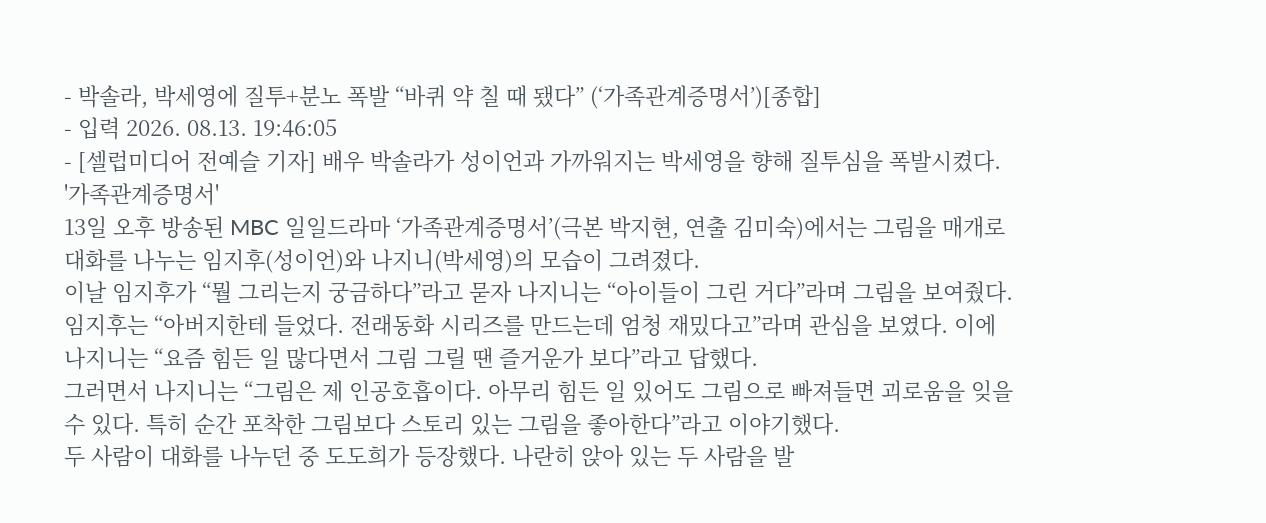- 박솔라, 박세영에 질투+분노 폭발 “바퀴 약 칠 때 됐다” (‘가족관계증명서’)[종합]
- 입력 2026. 08.13. 19:46:05
- [셀럽미디어 전예슬 기자] 배우 박솔라가 성이언과 가까워지는 박세영을 향해 질투심을 폭발시켰다.
'가족관계증명서'
13일 오후 방송된 MBC 일일드라마 ‘가족관계증명서’(극본 박지현, 연출 김미숙)에서는 그림을 매개로 대화를 나누는 임지후(성이언)와 나지니(박세영)의 모습이 그려졌다.
이날 임지후가 “뭘 그리는지 궁금하다”라고 묻자 나지니는 “아이들이 그린 거다”라며 그림을 보여줬다.
임지후는 “아버지한테 들었다. 전래동화 시리즈를 만드는데 엄청 재밌다고”라며 관심을 보였다. 이에 나지니는 “요즘 힘든 일 많다면서 그림 그릴 땐 즐거운가 보다”라고 답했다.
그러면서 나지니는 “그림은 제 인공호흡이다. 아무리 힘든 일 있어도 그림으로 빠져들면 괴로움을 잊을 수 있다. 특히 순간 포착한 그림보다 스토리 있는 그림을 좋아한다”라고 이야기했다.
두 사람이 대화를 나누던 중 도도희가 등장했다. 나란히 앉아 있는 두 사람을 발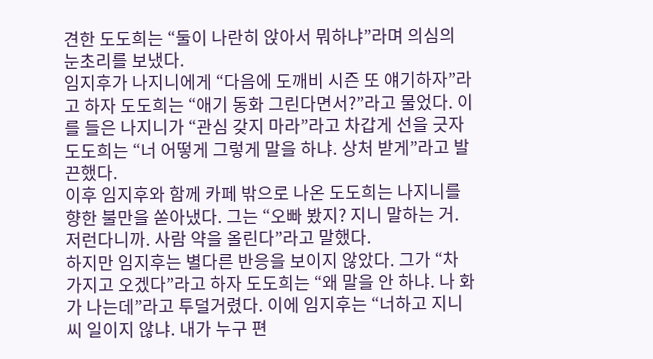견한 도도희는 “둘이 나란히 앉아서 뭐하냐”라며 의심의 눈초리를 보냈다.
임지후가 나지니에게 “다음에 도깨비 시즌 또 얘기하자”라고 하자 도도희는 “애기 동화 그린다면서?”라고 물었다. 이를 들은 나지니가 “관심 갖지 마라”라고 차갑게 선을 긋자 도도희는 “너 어떻게 그렇게 말을 하냐. 상처 받게”라고 발끈했다.
이후 임지후와 함께 카페 밖으로 나온 도도희는 나지니를 향한 불만을 쏟아냈다. 그는 “오빠 봤지? 지니 말하는 거. 저런다니까. 사람 약을 올린다”라고 말했다.
하지만 임지후는 별다른 반응을 보이지 않았다. 그가 “차 가지고 오겠다”라고 하자 도도희는 “왜 말을 안 하냐. 나 화가 나는데”라고 투덜거렸다. 이에 임지후는 “너하고 지니 씨 일이지 않냐. 내가 누구 편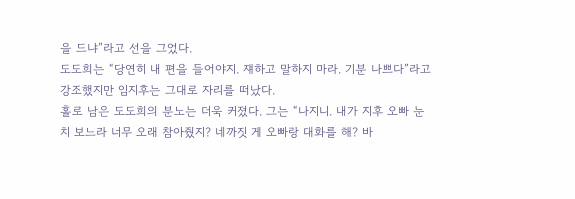을 드냐”라고 선을 그었다.
도도희는 “당연히 내 편을 들어야지. 쟤하고 말하지 마라. 기분 나쁘다”라고 강조했지만 임지후는 그대로 자리를 떠났다.
홀로 남은 도도희의 분노는 더욱 커졌다. 그는 “나지니. 내가 지후 오빠 눈치 보느라 너무 오래 참아줬지? 네까짓 게 오빠랑 대화를 해? 바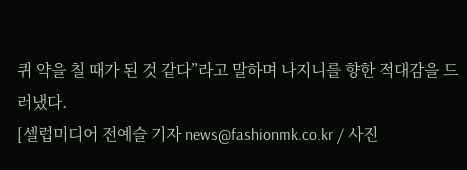퀴 약을 칠 때가 된 것 같다”라고 말하며 나지니를 향한 적대감을 드러냈다.
[셀럽미디어 전예슬 기자 news@fashionmk.co.kr / 사진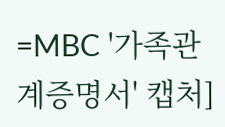=MBC '가족관계증명서' 캡처]